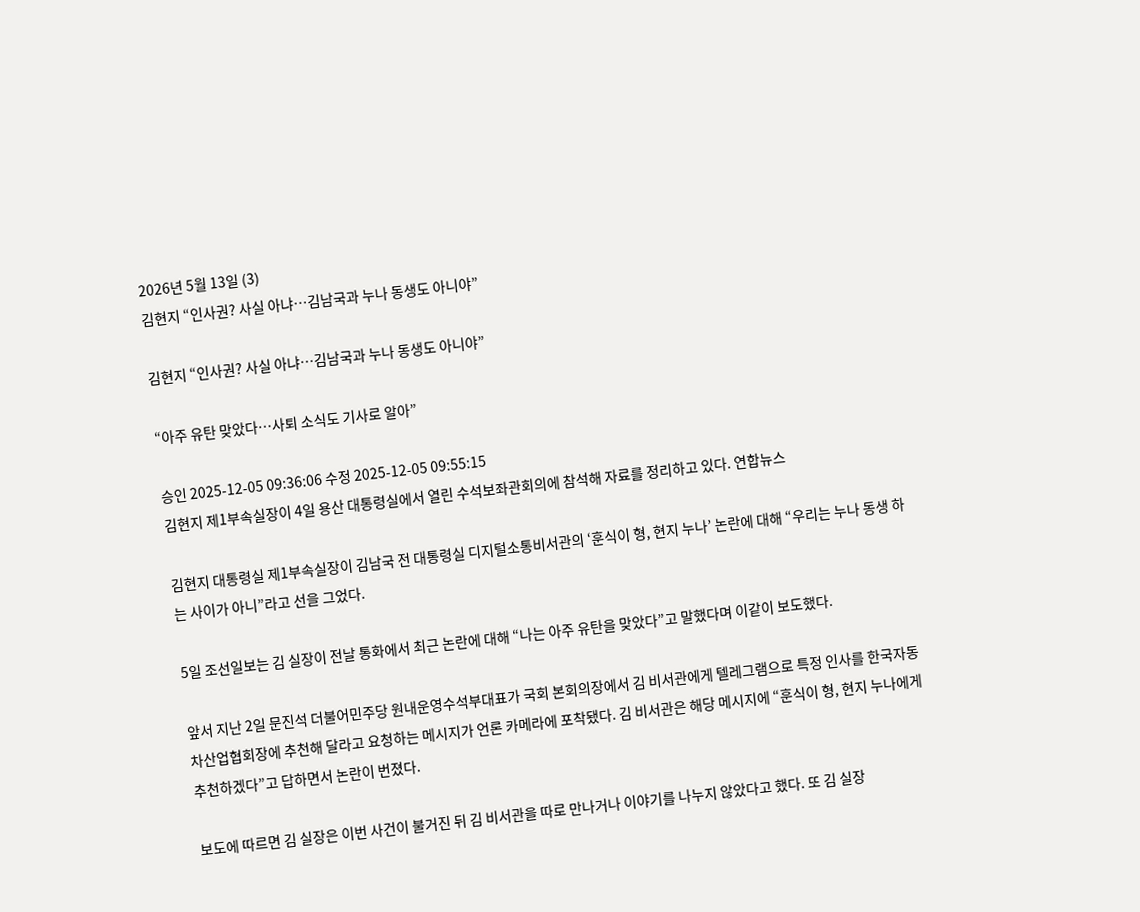2026년 5월 13일 (3)
김현지 “인사권? 사실 아냐…김남국과 누나 동생도 아니야”

김현지 “인사권? 사실 아냐…김남국과 누나 동생도 아니야”

“아주 유탄 맞았다…사퇴 소식도 기사로 알아”

승인 2025-12-05 09:36:06 수정 2025-12-05 09:55:15
김현지 제1부속실장이 4일 용산 대통령실에서 열린 수석보좌관회의에 참석해 자료를 정리하고 있다. 연합뉴스

김현지 대통령실 제1부속실장이 김남국 전 대통령실 디지털소통비서관의 ‘훈식이 형, 현지 누나’ 논란에 대해 “우리는 누나 동생 하는 사이가 아니”라고 선을 그었다.

5일 조선일보는 김 실장이 전날 통화에서 최근 논란에 대해 “나는 아주 유탄을 맞았다”고 말했다며 이같이 보도했다.

앞서 지난 2일 문진석 더불어민주당 원내운영수석부대표가 국회 본회의장에서 김 비서관에게 텔레그램으로 특정 인사를 한국자동차산업협회장에 추천해 달라고 요청하는 메시지가 언론 카메라에 포착됐다. 김 비서관은 해당 메시지에 “훈식이 형, 현지 누나에게 추천하겠다”고 답하면서 논란이 번졌다.

보도에 따르면 김 실장은 이번 사건이 불거진 뒤 김 비서관을 따로 만나거나 이야기를 나누지 않았다고 했다. 또 김 실장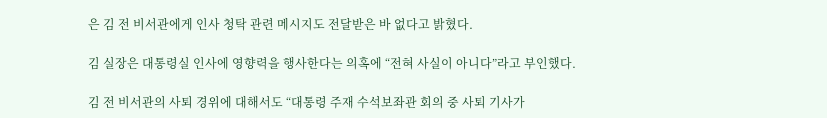은 김 전 비서관에게 인사 청탁 관련 메시지도 전달받은 바 없다고 밝혔다.

김 실장은 대통령실 인사에 영향력을 행사한다는 의혹에 “전혀 사실이 아니다”라고 부인했다.

김 전 비서관의 사퇴 경위에 대해서도 “대통령 주재 수석보좌관 회의 중 사퇴 기사가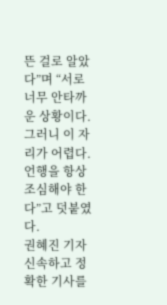뜬 걸로 알았다”며 “서로 너무 안타까운 상황이다. 그러니 이 자리가 어렵다. 언행을 항상 조심해야 한다”고 덧붙였다.
권혜진 기자
신속하고 정확한 기사를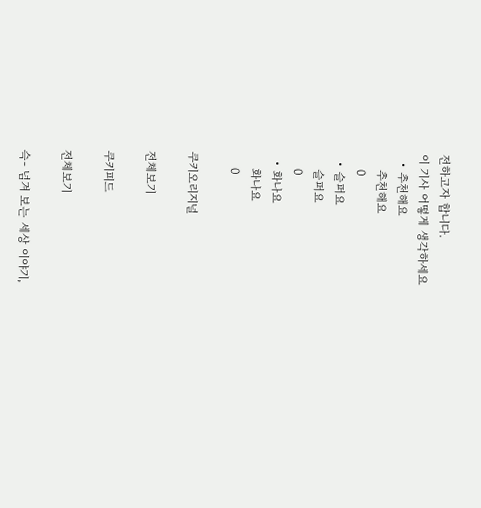전하고자 합니다.
이 기사 어떻게 생각하세요
  • 추천해요
    추천해요
    0
  • 슬퍼요
    슬퍼요
    0
  • 화나요
    화나요
    0

쿠키오리지널

전체보기

쿠키피드

전체보기

슥- 넘겨 보는 세상 이야기,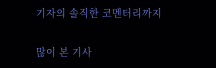기자의 솔직한 코멘터리까지

많이 본 기사